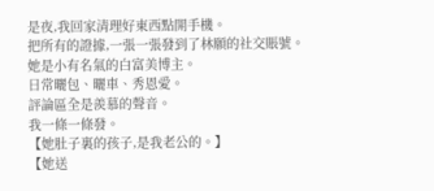是夜,我回家清理好東西點開手機。
把所有的證據,一張一張發到了林願的社交賬號。
她是小有名氣的白富美博主。
日常曬包、曬車、秀恩愛。
評論區全是羨慕的聲音。
我一條一條發。
【她肚子裏的孩子,是我老公的。】
【她送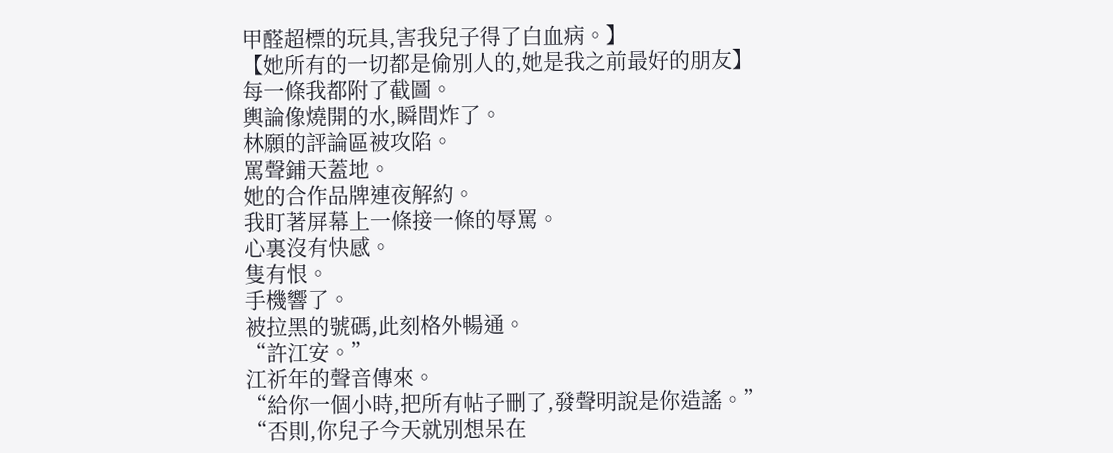甲醛超標的玩具,害我兒子得了白血病。】
【她所有的一切都是偷別人的,她是我之前最好的朋友】
每一條我都附了截圖。
輿論像燒開的水,瞬間炸了。
林願的評論區被攻陷。
罵聲鋪天蓋地。
她的合作品牌連夜解約。
我盯著屏幕上一條接一條的辱罵。
心裏沒有快感。
隻有恨。
手機響了。
被拉黑的號碼,此刻格外暢通。
“許江安。”
江祈年的聲音傳來。
“給你一個小時,把所有帖子刪了,發聲明說是你造謠。”
“否則,你兒子今天就別想呆在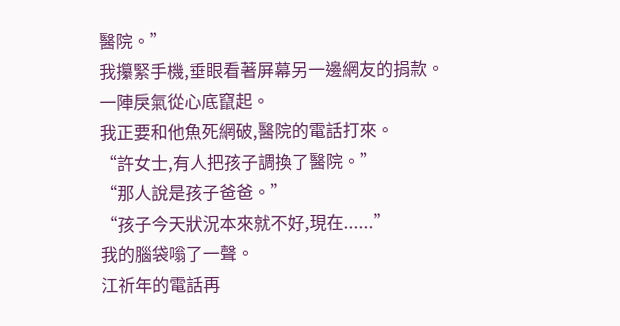醫院。”
我攥緊手機,垂眼看著屏幕另一邊網友的捐款。
一陣戾氣從心底竄起。
我正要和他魚死網破,醫院的電話打來。
“許女士,有人把孩子調換了醫院。”
“那人說是孩子爸爸。”
“孩子今天狀況本來就不好,現在......”
我的腦袋嗡了一聲。
江祈年的電話再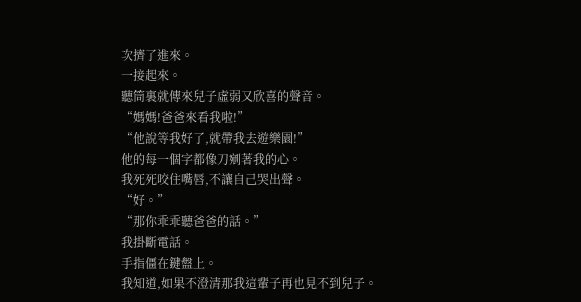次擠了進來。
一接起來。
聽筒裏就傳來兒子虛弱又欣喜的聲音。
“媽媽!爸爸來看我啦!”
“他說等我好了,就帶我去遊樂園!”
他的每一個字都像刀剜著我的心。
我死死咬住嘴唇,不讓自己哭出聲。
“好。”
“那你乖乖聽爸爸的話。”
我掛斷電話。
手指僵在鍵盤上。
我知道,如果不澄清那我這輩子再也見不到兒子。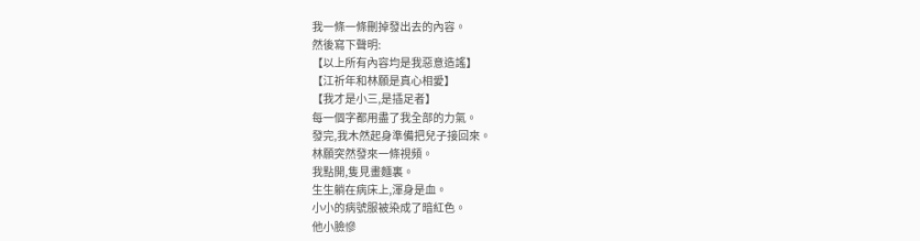我一條一條刪掉發出去的內容。
然後寫下聲明:
【以上所有內容均是我惡意造謠】
【江祈年和林願是真心相愛】
【我才是小三,是插足者】
每一個字都用盡了我全部的力氣。
發完,我木然起身準備把兒子接回來。
林願突然發來一條視頻。
我點開,隻見畫麵裏。
生生躺在病床上,渾身是血。
小小的病號服被染成了暗紅色。
他小臉慘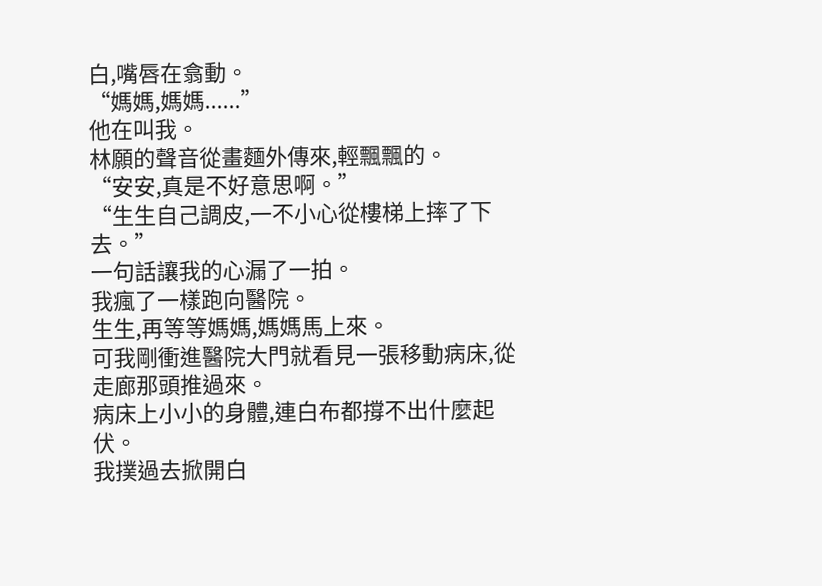白,嘴唇在翕動。
“媽媽,媽媽......”
他在叫我。
林願的聲音從畫麵外傳來,輕飄飄的。
“安安,真是不好意思啊。”
“生生自己調皮,一不小心從樓梯上摔了下去。”
一句話讓我的心漏了一拍。
我瘋了一樣跑向醫院。
生生,再等等媽媽,媽媽馬上來。
可我剛衝進醫院大門就看見一張移動病床,從走廊那頭推過來。
病床上小小的身體,連白布都撐不出什麼起伏。
我撲過去掀開白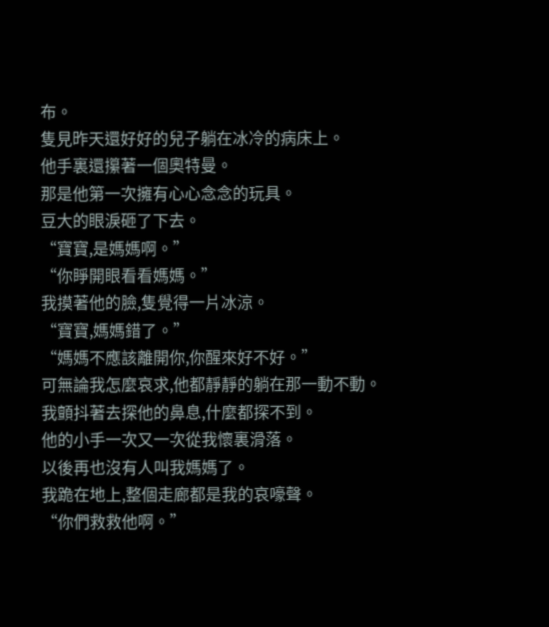布。
隻見昨天還好好的兒子躺在冰冷的病床上。
他手裏還攥著一個奧特曼。
那是他第一次擁有心心念念的玩具。
豆大的眼淚砸了下去。
“寶寶,是媽媽啊。”
“你睜開眼看看媽媽。”
我摸著他的臉,隻覺得一片冰涼。
“寶寶,媽媽錯了。”
“媽媽不應該離開你,你醒來好不好。”
可無論我怎麼哀求,他都靜靜的躺在那一動不動。
我顫抖著去探他的鼻息,什麼都探不到。
他的小手一次又一次從我懷裏滑落。
以後再也沒有人叫我媽媽了。
我跪在地上,整個走廊都是我的哀嚎聲。
“你們救救他啊。”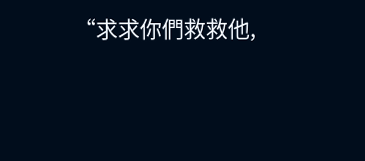“求求你們救救他,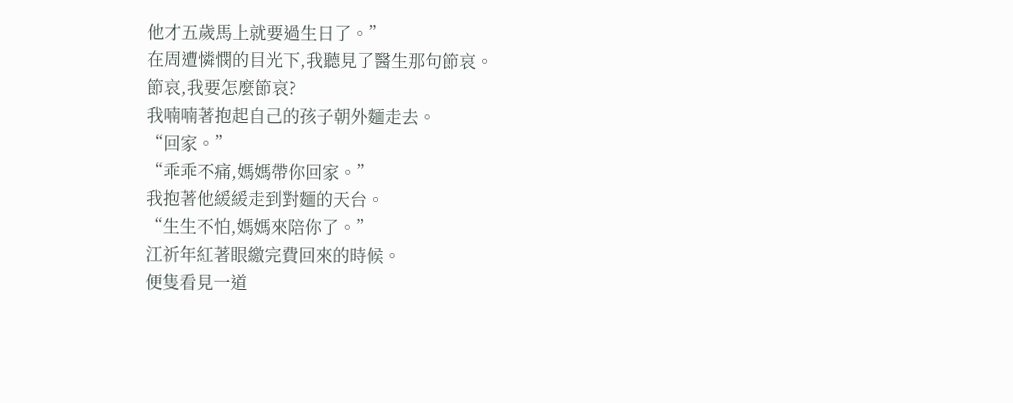他才五歲馬上就要過生日了。”
在周遭憐憫的目光下,我聽見了醫生那句節哀。
節哀,我要怎麼節哀?
我喃喃著抱起自己的孩子朝外麵走去。
“回家。”
“乖乖不痛,媽媽帶你回家。”
我抱著他緩緩走到對麵的天台。
“生生不怕,媽媽來陪你了。”
江祈年紅著眼繳完費回來的時候。
便隻看見一道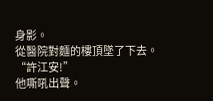身影。
從醫院對麵的樓頂墜了下去。
“許江安!”
他嘶吼出聲。